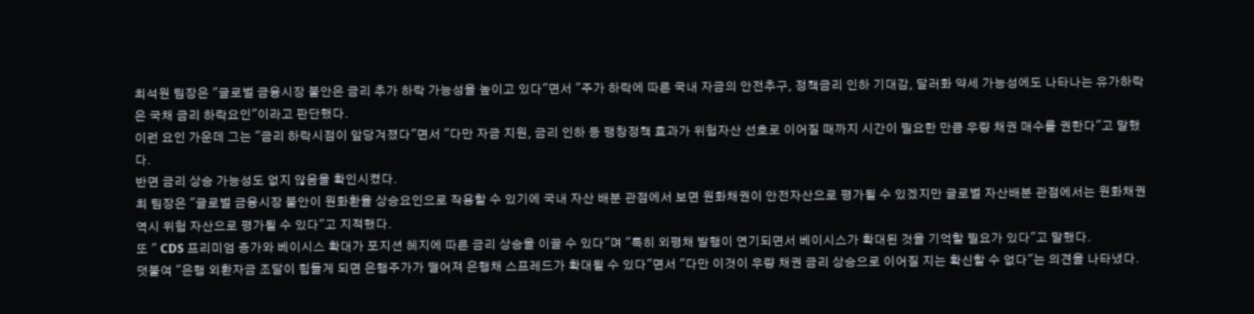최석원 팀장은 "글로벌 금융시장 불안은 금리 추가 하락 가능성을 높이고 있다"면서 "주가 하락에 따른 국내 자금의 안전추구, 정책금리 인하 기대감, 달러화 약세 가능성에도 나타나는 유가하락은 국채 금리 하락요인"이라고 판단했다.
이런 요인 가운데 그는 "금리 하락시점이 앞당겨졌다"면서 "다만 자금 지원, 금리 인하 등 팽창정책 효과가 위험자산 선호로 이어질 때까지 시간이 필요한 만큼 우량 채권 매수를 권한다"고 말했다.
반면 금리 상승 가능성도 없지 않음을 확인시켰다.
최 팀장은 "글로벌 금융시장 불안이 원화환율 상승요인으로 작용할 수 있기에 국내 자산 배분 관점에서 보면 원화채권이 안전자산으로 평가될 수 있겠지만 글로벌 자산배분 관점에서는 원화채권 역시 위험 자산으로 평가될 수 있다"고 지적했다.
또 " CDS 프리미엄 증가와 베이시스 확대가 포지션 헤지에 따른 금리 상승을 이끌 수 있다"며 "특히 외평채 발행이 연기되면서 베이시스가 확대된 것을 기억할 필요가 있다"고 말했다.
덧붙여 "은행 외환자금 조달이 힘들게 되면 은행주가가 떨어져 은행채 스프레드가 확대될 수 있다"면서 "다만 이것이 우량 채권 금리 상승으로 이어질 지는 확신할 수 없다"는 의견을 나타냈다.